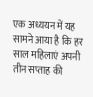एक अध्ययन में यह सामने आया है कि हर साल महिलाएं अपनी तीन सप्ताह की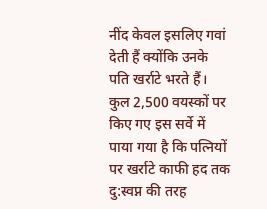नींद केवल इसलिए गवां देती हैं क्योंकि उनके पति खर्राटे भरते हैं। कुल 2,500 वयस्कों पर किए गए इस सर्वे में पाया गया है कि पत्नियों पर खर्राटे काफी हद तक दु:स्वप्न की तरह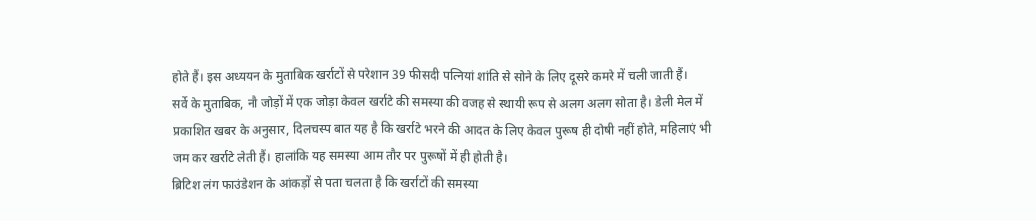होते हैं। इस अध्ययन के मुताबिक खर्राटों से परेशान 39 फीसदी पत्नियां शांति से सोने के लिए दूसरे कमरे में चली जाती हैं।
सर्वे के मुताबिक, नौ जोड़ों में एक जोड़ा केवल खर्राटे की समस्या की वजह से स्थायी रूप से अलग अलग सोता है। डेली मेल में प्रकाशित खबर के अनुसार, दिलचस्प बात यह है कि खर्राटे भरने की आदत के लिए केवल पुरूष ही दोषी नहीं होते, महिलाएं भी जम कर खर्राटे लेती हैं। हालांकि यह समस्या आम तौर पर पुरूषों में ही होती है।
ब्रिटिश लंग फाउंडेशन के आंकड़ों से पता चलता है कि खर्राटों की समस्या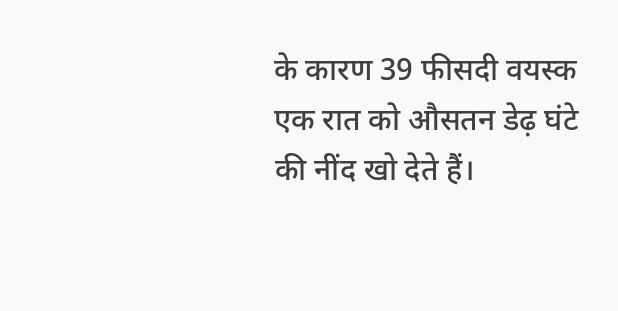के कारण 39 फीसदी वयस्क एक रात को औसतन डेढ़ घंटे की नींद खो देते हैं।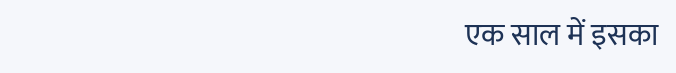एक साल में इसका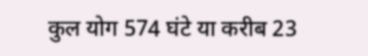कुल योग 574 घंटे या करीब 23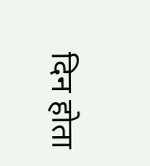दिन होता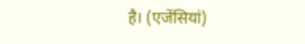है। (एजेंसियां)